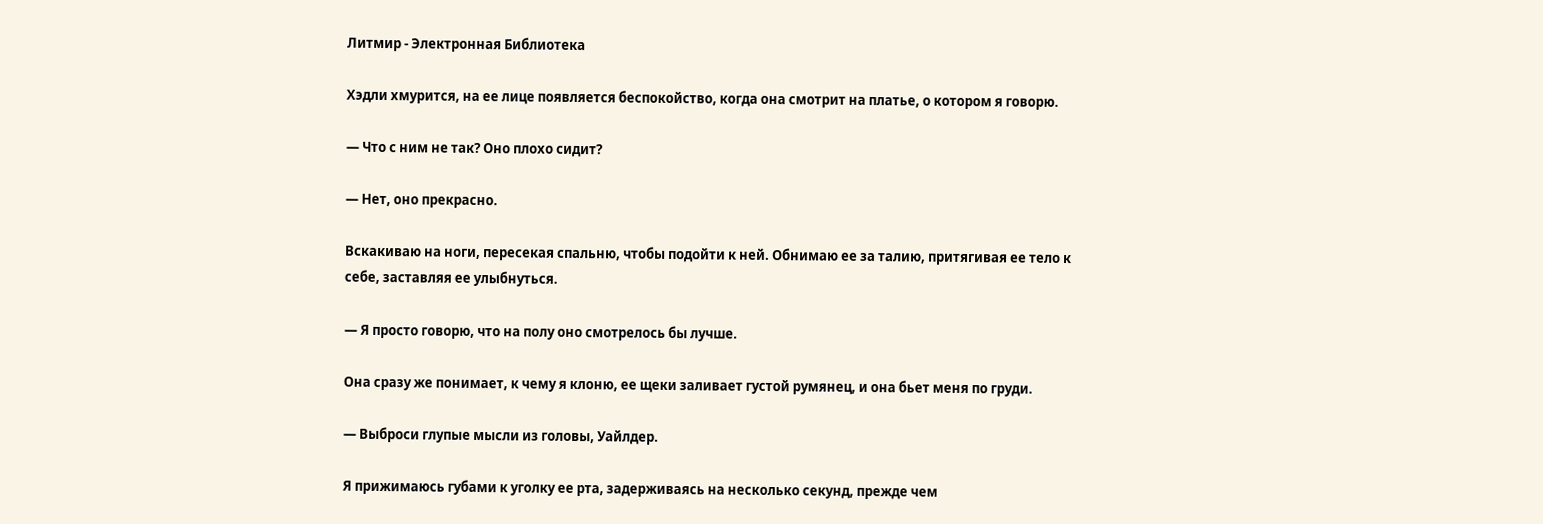Литмир - Электронная Библиотека

Хэдли хмурится, на ее лице появляется беспокойство, когда она смотрит на платье, о котором я говорю.

— Что с ним не так? Оно плохо сидит?

— Нет, оно прекрасно.

Вскакиваю на ноги, пересекая спальню, чтобы подойти к ней. Обнимаю ее за талию, притягивая ее тело к себе, заставляя ее улыбнуться.

— Я просто говорю, что на полу оно смотрелось бы лучше.

Она сразу же понимает, к чему я клоню, ее щеки заливает густой румянец, и она бьет меня по груди.

— Выброси глупые мысли из головы, Уайлдер.

Я прижимаюсь губами к уголку ее рта, задерживаясь на несколько секунд, прежде чем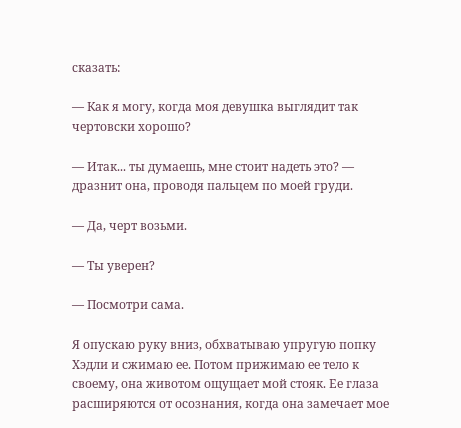сказать:

— Как я могу, когда моя девушка выглядит так чертовски хорошо?

— Итак... ты думаешь, мне стоит надеть это? — дразнит она, проводя пальцем по моей груди.

— Да, черт возьми.

— Ты уверен?

— Посмотри сама.

Я опускаю руку вниз, обхватываю упругую попку Хэдли и сжимаю ее. Потом прижимаю ее тело к своему, она животом ощущает мой стояк. Ее глаза расширяются от осознания, когда она замечает мое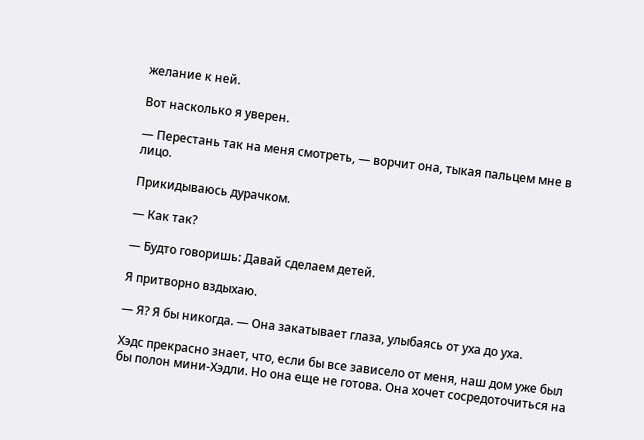желание к ней.

Вот насколько я уверен.

— Перестань так на меня смотреть, — ворчит она, тыкая пальцем мне в лицо.

Прикидываюсь дурачком.

— Как так?

— Будто говоришь: Давай сделаем детей.

Я притворно вздыхаю.

— Я? Я бы никогда. — Она закатывает глаза, улыбаясь от уха до уха.

Хэдс прекрасно знает, что, если бы все зависело от меня, наш дом уже был бы полон мини-Хэдли. Но она еще не готова. Она хочет сосредоточиться на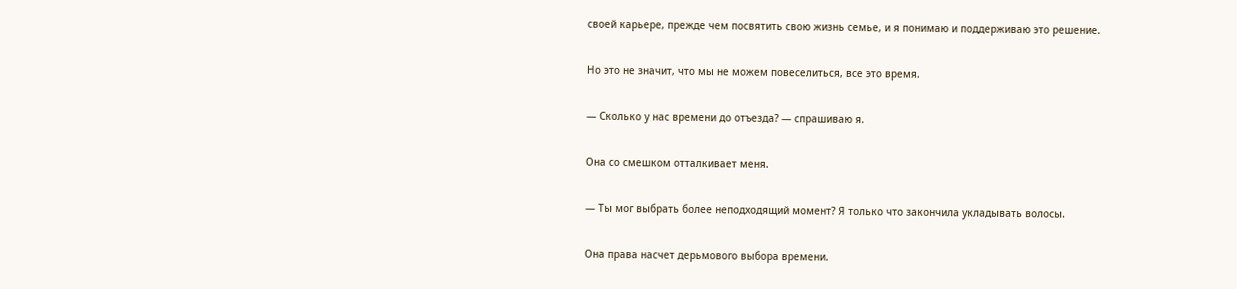своей карьере, прежде чем посвятить свою жизнь семье, и я понимаю и поддерживаю это решение.

Но это не значит, что мы не можем повеселиться, все это время.

— Сколько у нас времени до отъезда? — спрашиваю я.

Она со смешком отталкивает меня.

— Ты мог выбрать более неподходящий момент? Я только что закончила укладывать волосы.

Она права насчет дерьмового выбора времени.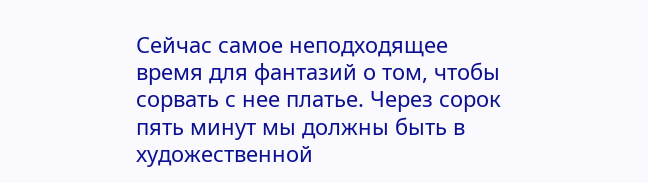Сейчас самое неподходящее время для фантазий о том, чтобы сорвать с нее платье. Через сорок пять минут мы должны быть в художественной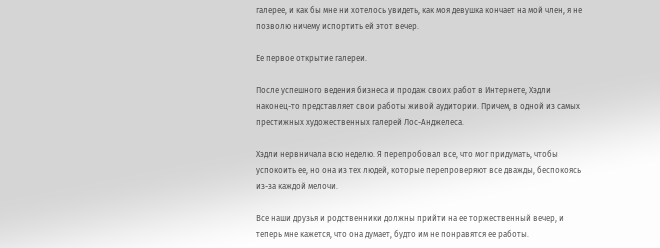галерее, и как бы мне ни хотелось увидеть, как моя девушка кончает на мой член, я не позволю ничему испортить ей этот вечер.

Ее первое открытие галереи.

После успешного ведения бизнеса и продаж своих работ в Интернете, Хэдли наконец-то представляет свои работы живой аудитории. Причем, в одной из самых престижных художественных галерей Лос-Анджелеса.

Хэдли нервничала всю неделю. Я перепробовал все, что мог придумать, чтобы успокоить ее, но она из тех людей, которые перепроверяют все дважды, беспокоясь из-за каждой мелочи.

Все наши друзья и родственники должны прийти на ее торжественный вечер, и теперь мне кажется, что она думает, будто им не понравятся ее работы.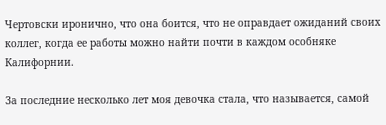Чертовски иронично, что она боится, что не оправдает ожиданий своих коллег, когда ее работы можно найти почти в каждом особняке Калифорнии.

За последние несколько лет моя девочка стала, что называется, самой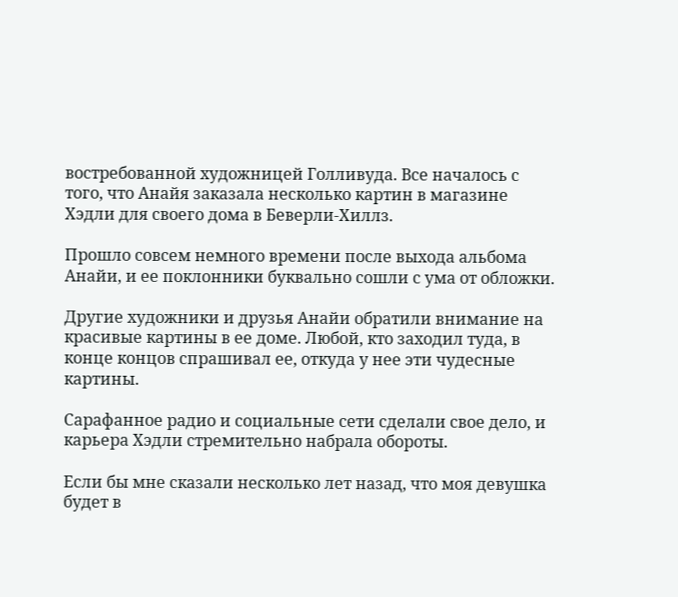востребованной художницей Голливуда. Все началось с того, что Анайя заказала несколько картин в магазине Хэдли для своего дома в Беверли-Хиллз.

Прошло совсем немного времени после выхода альбома Анайи, и ее поклонники буквально сошли с ума от обложки.

Другие художники и друзья Анайи обратили внимание на красивые картины в ее доме. Любой, кто заходил туда, в конце концов спрашивал ее, откуда у нее эти чудесные картины.

Сарафанное радио и социальные сети сделали свое дело, и карьера Хэдли стремительно набрала обороты.

Если бы мне сказали несколько лет назад, что моя девушка будет в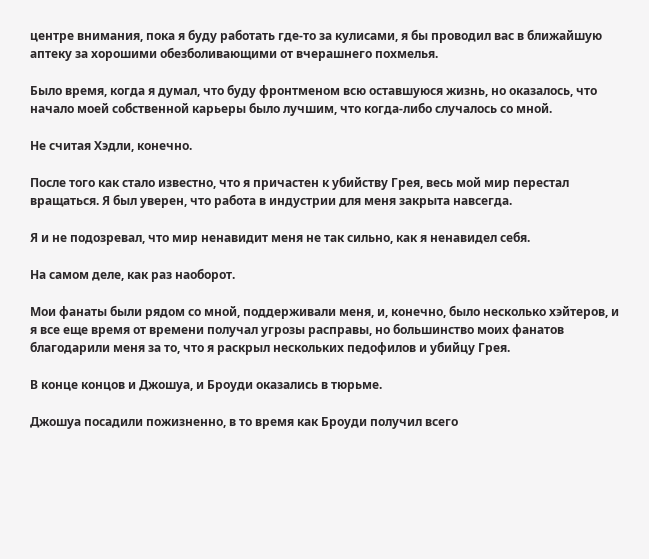центре внимания, пока я буду работать где-то за кулисами, я бы проводил вас в ближайшую аптеку за хорошими обезболивающими от вчерашнего похмелья.

Было время, когда я думал, что буду фронтменом всю оставшуюся жизнь, но оказалось, что начало моей собственной карьеры было лучшим, что когда-либо случалось со мной.

Не считая Хэдли, конечно.

После того как стало известно, что я причастен к убийству Грея, весь мой мир перестал вращаться. Я был уверен, что работа в индустрии для меня закрыта навсегда.

Я и не подозревал, что мир ненавидит меня не так сильно, как я ненавидел себя.

На самом деле, как раз наоборот.

Мои фанаты были рядом со мной, поддерживали меня, и, конечно, было несколько хэйтеров, и я все еще время от времени получал угрозы расправы, но большинство моих фанатов благодарили меня за то, что я раскрыл нескольких педофилов и убийцу Грея.

В конце концов и Джошуа, и Броуди оказались в тюрьме.

Джошуа посадили пожизненно, в то время как Броуди получил всего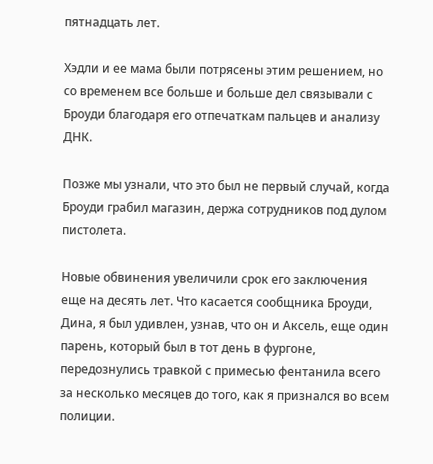пятнадцать лет.

Хэдли и ее мама были потрясены этим решением, но со временем все больше и больше дел связывали с Броуди благодаря его отпечаткам пальцев и анализу ДНК.

Позже мы узнали, что это был не первый случай, когда Броуди грабил магазин, держа сотрудников под дулом пистолета.

Новые обвинения увеличили срок его заключения еще на десять лет. Что касается сообщника Броуди, Дина, я был удивлен, узнав, что он и Аксель, еще один парень, который был в тот день в фургоне, передознулись травкой с примесью фентанила всего за несколько месяцев до того, как я признался во всем полиции.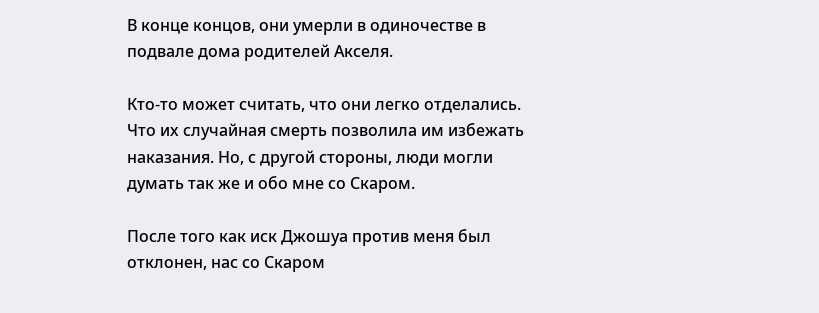В конце концов, они умерли в одиночестве в подвале дома родителей Акселя.

Кто-то может считать, что они легко отделались. Что их случайная смерть позволила им избежать наказания. Но, с другой стороны, люди могли думать так же и обо мне со Скаром.

После того как иск Джошуа против меня был отклонен, нас со Скаром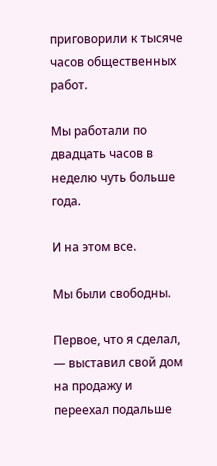приговорили к тысяче часов общественных работ.

Мы работали по двадцать часов в неделю чуть больше года.

И на этом все.

Мы были свободны.

Первое, что я сделал, — выставил свой дом на продажу и переехал подальше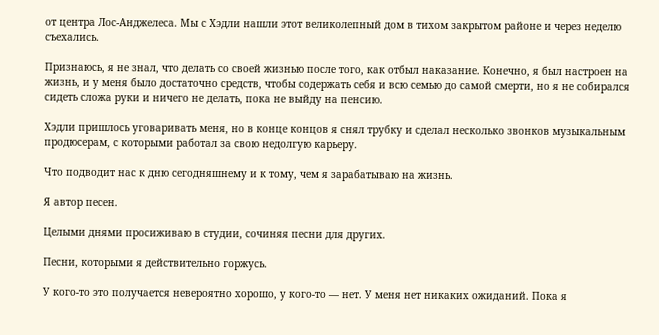от центра Лос-Анджелеса. Мы с Хэдли нашли этот великолепный дом в тихом закрытом районе и через неделю съехались.

Признаюсь, я не знал, что делать со своей жизнью после того, как отбыл наказание. Конечно, я был настроен на жизнь, и у меня было достаточно средств, чтобы содержать себя и всю семью до самой смерти, но я не собирался сидеть сложа руки и ничего не делать, пока не выйду на пенсию.

Хэдли пришлось уговаривать меня, но в конце концов я снял трубку и сделал несколько звонков музыкальным продюсерам, с которыми работал за свою недолгую карьеру.

Что подводит нас к дню сегодняшнему и к тому, чем я зарабатываю на жизнь.

Я автор песен.

Целыми днями просиживаю в студии, сочиняя песни для других.

Песни, которыми я действительно горжусь.

У кого-то это получается невероятно хорошо, у кого-то — нет. У меня нет никаких ожиданий. Пока я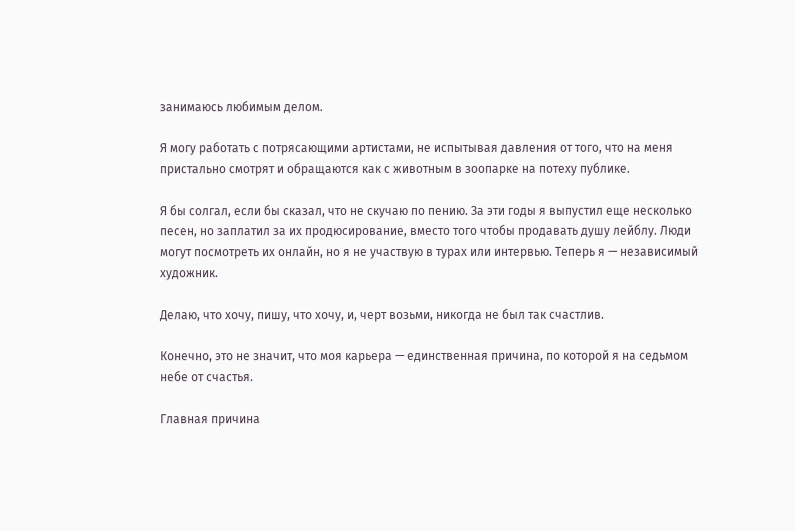занимаюсь любимым делом.

Я могу работать с потрясающими артистами, не испытывая давления от того, что на меня пристально смотрят и обращаются как с животным в зоопарке на потеху публике.

Я бы солгал, если бы сказал, что не скучаю по пению. За эти годы я выпустил еще несколько песен, но заплатил за их продюсирование, вместо того чтобы продавать душу лейблу. Люди могут посмотреть их онлайн, но я не участвую в турах или интервью. Теперь я — независимый художник.

Делаю, что хочу, пишу, что хочу, и, черт возьми, никогда не был так счастлив.

Конечно, это не значит, что моя карьера — единственная причина, по которой я на седьмом небе от счастья.

Главная причина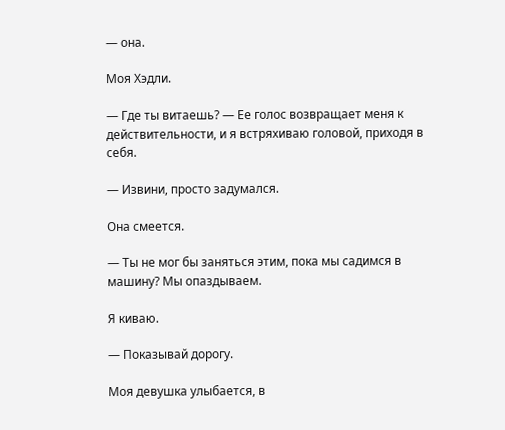— она.

Моя Хэдли.

— Где ты витаешь? — Ее голос возвращает меня к действительности, и я встряхиваю головой, приходя в себя.

— Извини, просто задумался.

Она смеется.

— Ты не мог бы заняться этим, пока мы садимся в машину? Мы опаздываем.

Я киваю.

— Показывай дорогу.

Моя девушка улыбается, в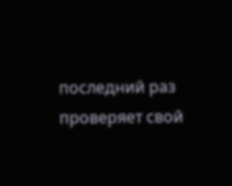последний раз проверяет свой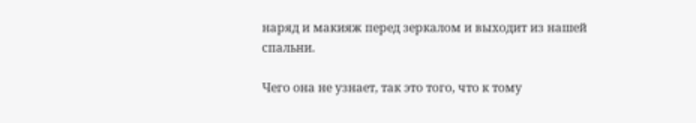наряд и макияж перед зеркалом и выходит из нашей спальни.

Чего она не узнает, так это того, что к тому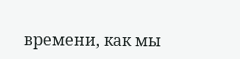времени, как мы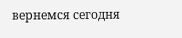вернемся сегодня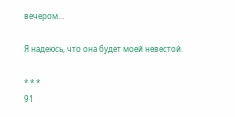вечером…

Я надеюсь, что она будет моей невестой.

* * *
91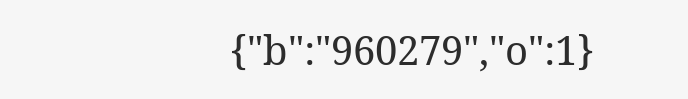{"b":"960279","o":1}